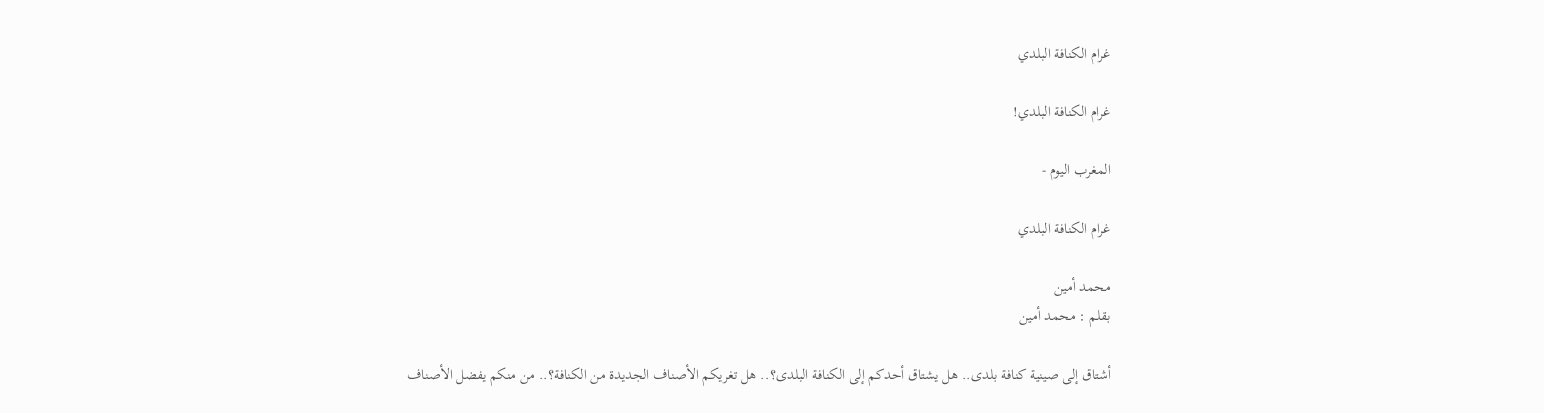غرام الكنافة البلدي

غرام الكنافة البلدي!

المغرب اليوم -

غرام الكنافة البلدي

محمد أمين
بقلم : محمد أمين

أشتاق إلى صينية كنافة بلدى.. هل يشتاق أحدكم إلى الكنافة البلدى؟.. هل تغريكم الأصناف الجديدة من الكنافة؟.. من منكم يفضل الأصناف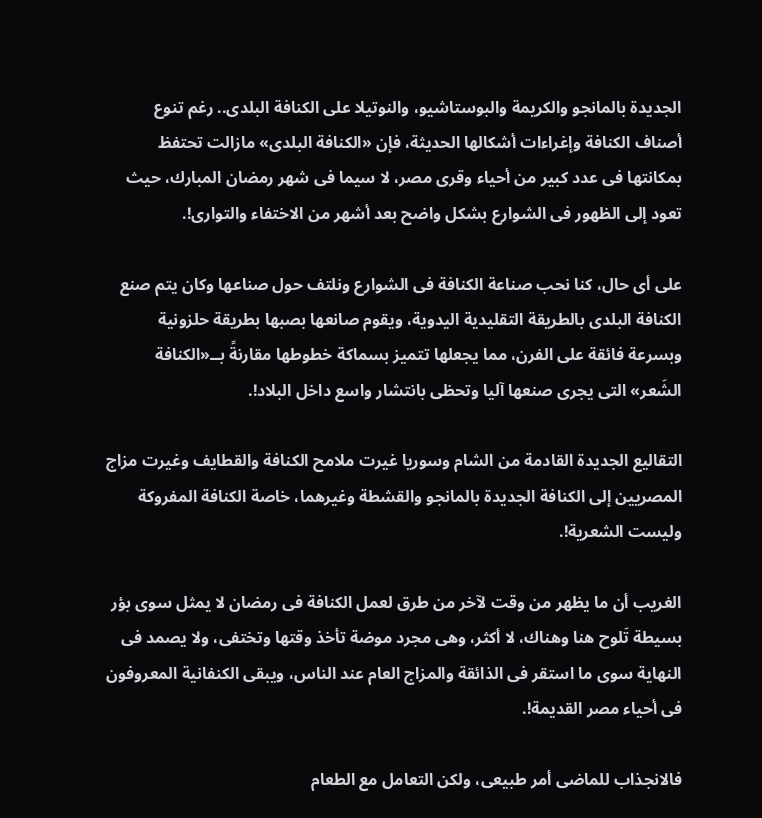الجديدة بالمانجو والكريمة والبوستاشيو، والنوتيلا على الكنافة البلدى.. رغم تنوع أصناف الكنافة وإغراءات أشكالها الحديثة، فإن «الكنافة البلدى» مازالت تحتفظ بمكانتها فى عدد كبير من أحياء وقرى مصر، لا سيما فى شهر رمضان المبارك، حيث تعود إلى الظهور فى الشوارع بشكل واضح بعد أشهر من الاختفاء والتوارى!.

على أى حال، كنا نحب صناعة الكنافة فى الشوارع ونلتف حول صناعها وكان يتم صنع الكنافة البلدى بالطريقة التقليدية اليدوية، ويقوم صانعها بصبها بطريقة حلزونية وبسرعة فائقة على الفرن، مما يجعلها تتميز بسماكة خطوطها مقارنةً بــ«الكنافة الشَعر» التى يجرى صنعها آليا وتحظى بانتشار واسع داخل البلاد!.

التقاليع الجديدة القادمة من الشام وسوريا غيرت ملامح الكنافة والقطايف وغيرت مزاج المصريين إلى الكنافة الجديدة بالمانجو والقشطة وغيرهما، خاصة الكنافة المفروكة وليست الشعرية!.

الغريب أن ما يظهر من وقت لآخر من طرق لعمل الكنافة فى رمضان لا يمثل سوى بؤر بسيطة تَلوح هنا وهناك، لا أكثر، وهى مجرد موضة تأخذ وقتها وتختفى، ولا يصمد فى النهاية سوى ما استقر فى الذائقة والمزاج العام عند الناس، ويبقى الكنفانية المعروفون فى أحياء مصر القديمة!.

فالانجذاب للماضى أمر طبيعى، ولكن التعامل مع الطعام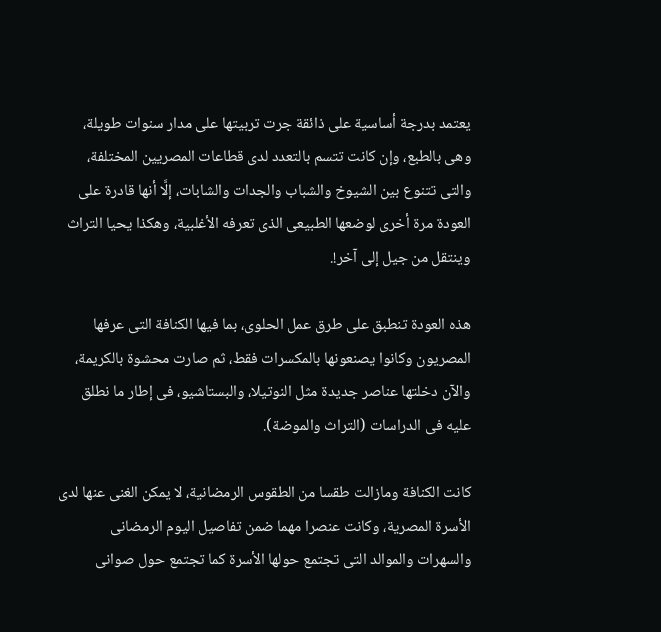يعتمد بدرجة أساسية على ذائقة جرت تربيتها على مدار سنوات طويلة، وهى بالطبع، وإن كانت تتسم بالتعدد لدى قطاعات المصريين المختلفة، والتى تتنوع بين الشيوخ والشباب والجدات والشابات، إلَّا أنها قادرة على العودة مرة أخرى لوضعها الطبيعى الذى تعرفه الأغلبية، وهكذا يحيا التراث وينتقل من جيل إلى آخر!.

هذه العودة تنطبق على طرق عمل الحلوى، بما فيها الكنافة التى عرفها المصريون وكانوا يصنعونها بالمكسرات فقط، ثم صارت محشوة بالكريمة، والآن دخلتها عناصر جديدة مثل النوتيلا، والبستاشيو، فى إطار ما نطلق عليه فى الدراسات (التراث والموضة).

كانت الكنافة ومازالت طقسا من الطقوس الرمضانية، لا يمكن الغنى عنها لدى الأسرة المصرية، وكانت عنصرا مهما ضمن تفاصيل اليوم الرمضانى والسهرات والموالد التى تجتمع حولها الأسرة كما تجتمع حول صوانى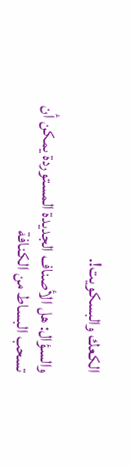الكعك والبسكويت!.

والسؤال: هل الأصناف الجديدة المستوردة يمكن أن تسحب البساط من الكنافة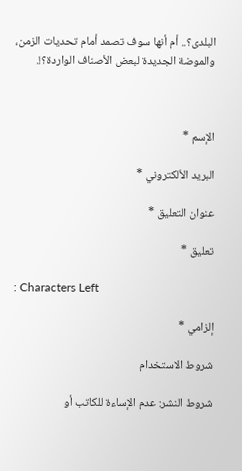البلدى؟.. أم أنها سوف تصمد أمام تحديات الزمن، والموضة الجديدة لبعض الأصناف الواردة؟!.



الإسم *

البريد الألكتروني *

عنوان التعليق *

تعليق *

: Characters Left

إلزامي *

شروط الاستخدام

شروط النشر: عدم الإساءة للكاتب أو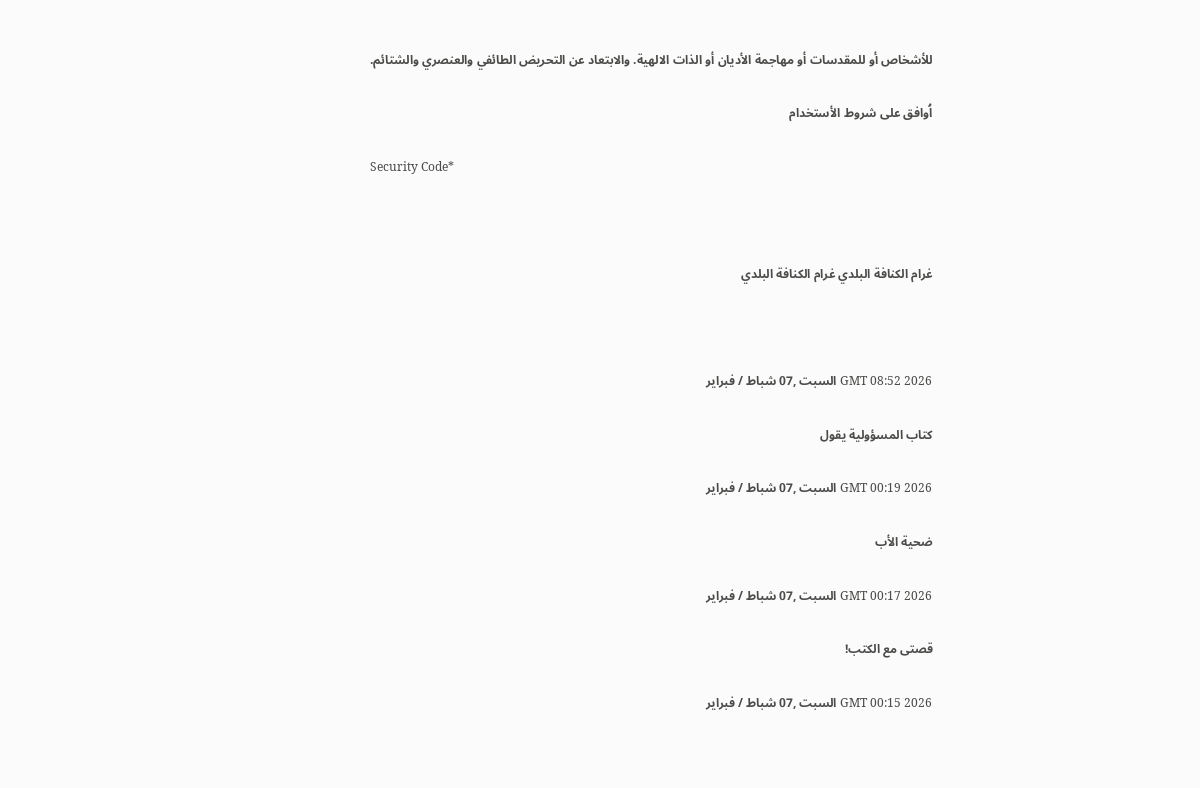للأشخاص أو للمقدسات أو مهاجمة الأديان أو الذات الالهية. والابتعاد عن التحريض الطائفي والعنصري والشتائم.

اُوافق على شروط الأستخدام

Security Code*



غرام الكنافة البلدي غرام الكنافة البلدي



GMT 08:52 2026 السبت ,07 شباط / فبراير

كتاب المسؤولية يقول

GMT 00:19 2026 السبت ,07 شباط / فبراير

ضحية الأب

GMT 00:17 2026 السبت ,07 شباط / فبراير

قصتى مع الكتب!

GMT 00:15 2026 السبت ,07 شباط / فبراير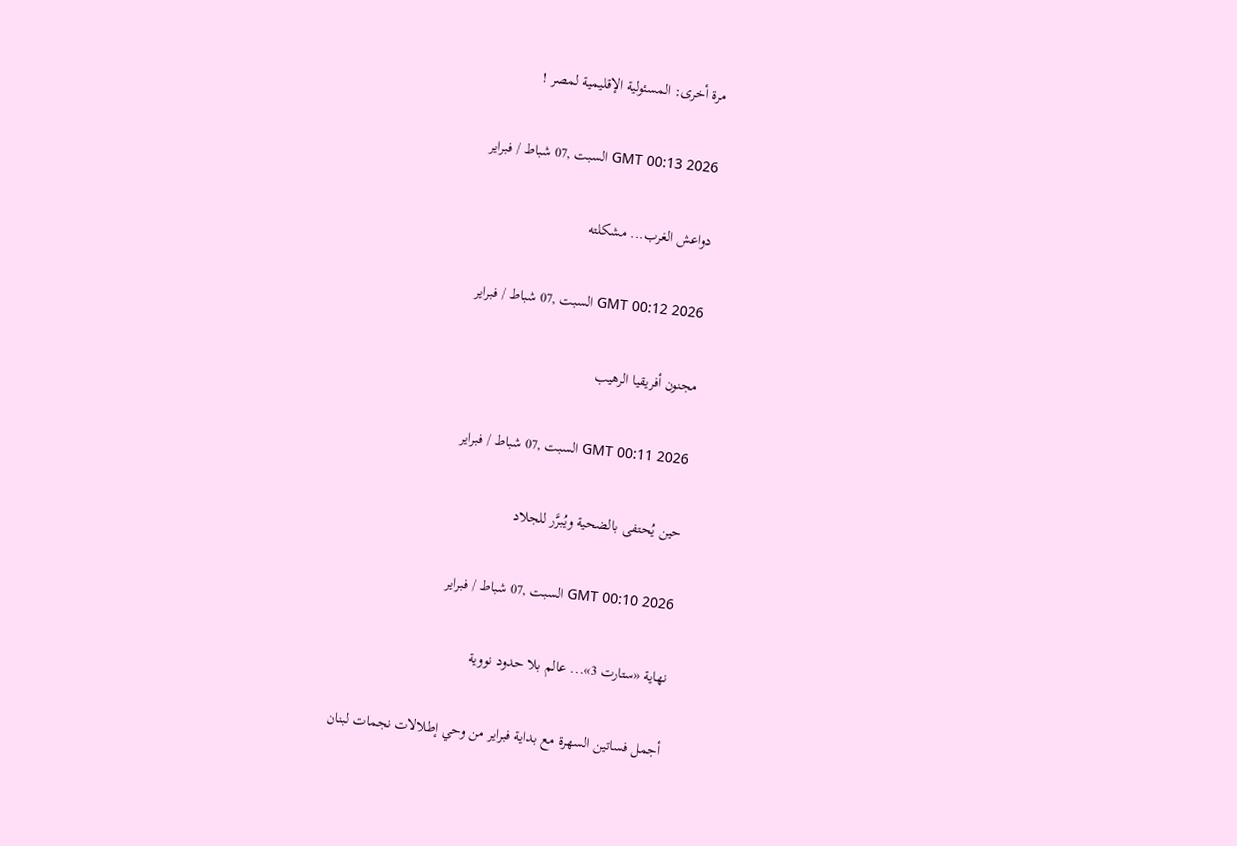مرة أخرى: المسئولية الإقليمية لمصر !

GMT 00:13 2026 السبت ,07 شباط / فبراير

دواعش الغرب... مشكلته

GMT 00:12 2026 السبت ,07 شباط / فبراير

مجنون أفريقيا الرهيب

GMT 00:11 2026 السبت ,07 شباط / فبراير

حين يُحتفى بالضحية ويُبرَّر للجلاد

GMT 00:10 2026 السبت ,07 شباط / فبراير

نهاية «ستارت 3»... عالم بلا حدود نووية

أجمل فساتين السهرة مع بداية فبراير من وحي إطلالات نجمات لبنان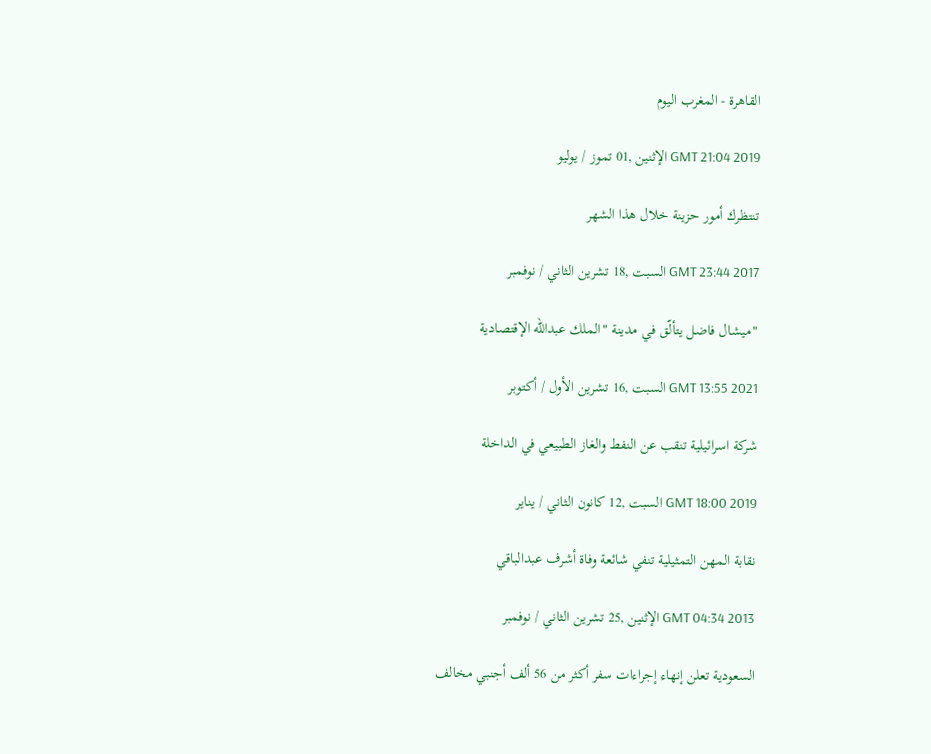القاهرة - المغرب اليوم

GMT 21:04 2019 الإثنين ,01 تموز / يوليو

تنتظرك أمور حزينة خلال هذا الشهر

GMT 23:44 2017 السبت ,18 تشرين الثاني / نوفمبر

"ميشال فاضل يتألّق في مدينة "الملك عبدالله الإقتصادية

GMT 13:55 2021 السبت ,16 تشرين الأول / أكتوبر

شركة اسرائيلية تنقب عن النفط والغاز الطبيعي في الداخلة

GMT 18:00 2019 السبت ,12 كانون الثاني / يناير

نقابة المهن التمثيلية تنفي شائعة وفاة أشرف عبدالباقي

GMT 04:34 2013 الإثنين ,25 تشرين الثاني / نوفمبر

السعودية تعلن إنهاء إجراءات سفر أكثر من 56 ألف أجنبي مخالف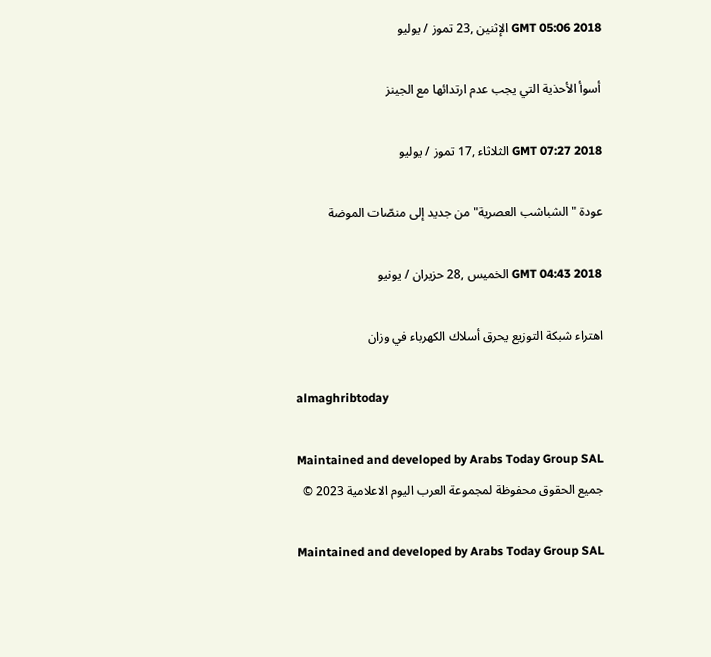GMT 05:06 2018 الإثنين ,23 تموز / يوليو

أسوأ الأحذية التي يجب عدم ارتدائها مع الجينز

GMT 07:27 2018 الثلاثاء ,17 تموز / يوليو

عودة "الشباشب العصرية" من جديد إلى منصّات الموضة

GMT 04:43 2018 الخميس ,28 حزيران / يونيو

اهتراء شبكة التوزيع يحرق أسلاك الكهرباء في وزان

almaghribtoday

Maintained and developed by Arabs Today Group SAL
جميع الحقوق محفوظة لمجموعة العرب اليوم الاعلامية 2023 ©

Maintained and developed by Arabs Today Group SAL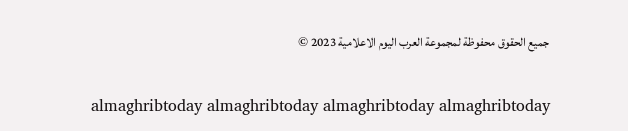جميع الحقوق محفوظة لمجموعة العرب اليوم الاعلامية 2023 ©

almaghribtoday almaghribtoday almaghribtoday almaghribtoday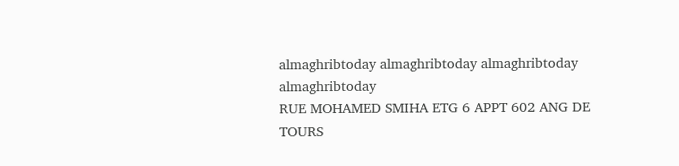almaghribtoday almaghribtoday almaghribtoday
almaghribtoday
RUE MOHAMED SMIHA ETG 6 APPT 602 ANG DE TOURS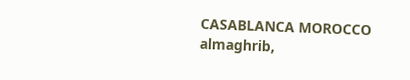CASABLANCA MOROCCO
almaghrib,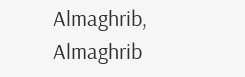Almaghrib, Almaghrib